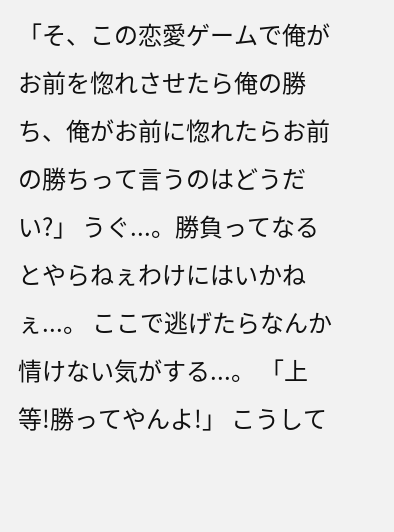「そ、この恋愛ゲームで俺がお前を惚れさせたら俺の勝ち、俺がお前に惚れたらお前の勝ちって言うのはどうだい?」 うぐ...。勝負ってなるとやらねぇわけにはいかねぇ...。 ここで逃げたらなんか情けない気がする...。 「上等!勝ってやんよ!」 こうして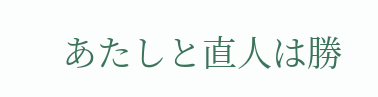あたしと直人は勝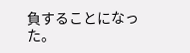負することになった。